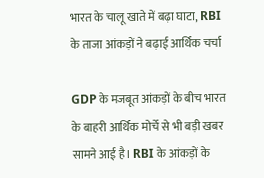भारत के चालू खाते में बढ़ा घाटा, RBI के ताजा आंकड़ों ने बढ़ाई आर्थिक चर्चा

GDP के मजबूत आंकड़ों के बीच भारत के बाहरी आर्थिक मोर्चे से भी बड़ी खबर सामने आई है। RBI के आंकड़ों के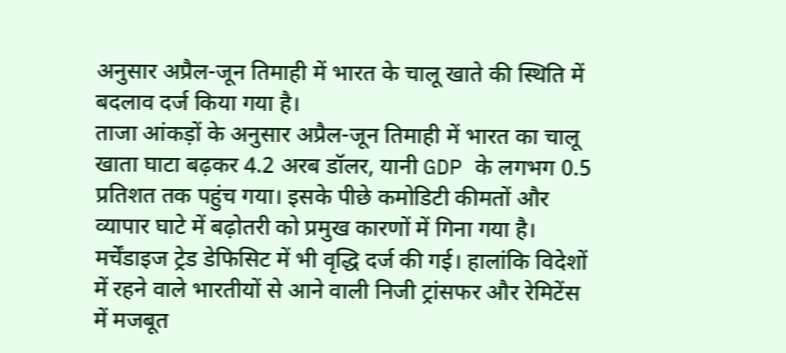अनुसार अप्रैल-जून तिमाही में भारत के चालू खाते की स्थिति में बदलाव दर्ज किया गया है।
ताजा आंकड़ों के अनुसार अप्रैल-जून तिमाही में भारत का चालू खाता घाटा बढ़कर 4.2 अरब डॉलर, यानी GDP के लगभग 0.5 प्रतिशत तक पहुंच गया। इसके पीछे कमोडिटी कीमतों और व्यापार घाटे में बढ़ोतरी को प्रमुख कारणों में गिना गया है।
मर्चेंडाइज ट्रेड डेफिसिट में भी वृद्धि दर्ज की गई। हालांकि विदेशों में रहने वाले भारतीयों से आने वाली निजी ट्रांसफर और रेमिटेंस में मजबूत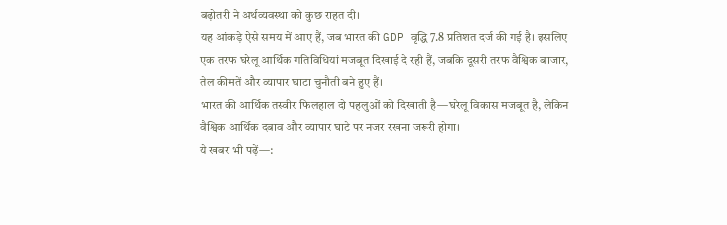बढ़ोतरी ने अर्थव्यवस्था को कुछ राहत दी।
यह आंकड़े ऐसे समय में आए हैं, जब भारत की GDP वृद्धि 7.8 प्रतिशत दर्ज की गई है। इसलिए एक तरफ घरेलू आर्थिक गतिविधियां मजबूत दिखाई दे रही हैं, जबकि दूसरी तरफ वैश्विक बाजार, तेल कीमतें और व्यापार घाटा चुनौती बने हुए हैं।
भारत की आर्थिक तस्वीर फिलहाल दो पहलुओं को दिखाती है—घरेलू विकास मजबूत है, लेकिन वैश्विक आर्थिक दबाव और व्यापार घाटे पर नजर रखना जरूरी होगा।
ये खबर भी पढ़ें—: